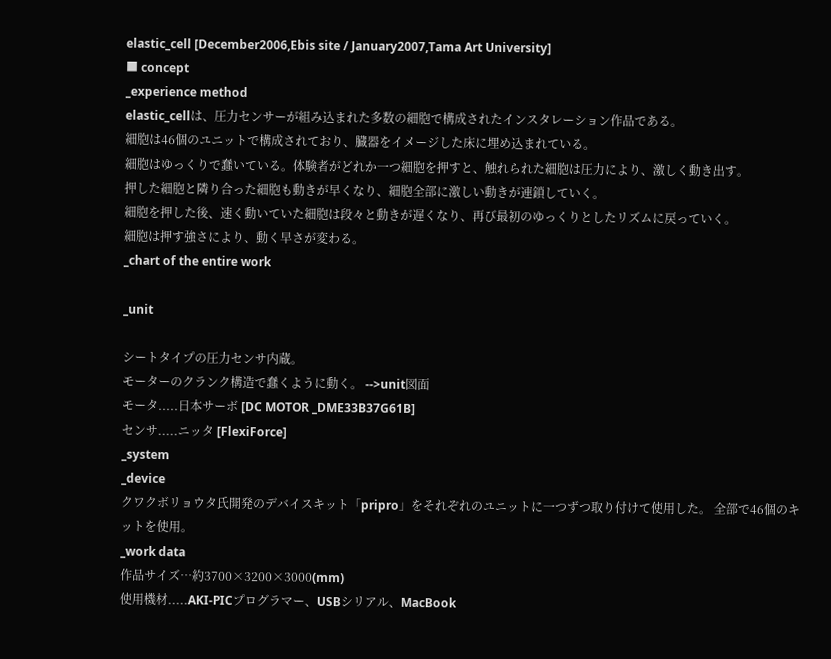elastic_cell [December2006,Ebis site / January2007,Tama Art University]
■ concept
_experience method
elastic_cellは、圧力センサーが組み込まれた多数の細胞で構成されたインスタレーション作品である。
細胞は46個のユニットで構成されており、臓器をイメージした床に埋め込まれている。
細胞はゆっくりで蠢いている。体験者がどれか一つ細胞を押すと、触れられた細胞は圧力により、激しく動き出す。
押した細胞と隣り合った細胞も動きが早くなり、細胞全部に激しい動きが連鎖していく。
細胞を押した後、速く動いていた細胞は段々と動きが遅くなり、再び最初のゆっくりとしたリズムに戻っていく。
細胞は押す強さにより、動く早さが変わる。
_chart of the entire work

_unit

シートタイプの圧力センサ内蔵。
モーターのクランク構造で蠢くように動く。 -->unit図面
モータ.....日本サーボ [DC MOTOR _DME33B37G61B]
センサ.....ニッタ [FlexiForce]
_system
_device
クワクボリョウタ氏開発のデバイスキット「pripro」をそれぞれのユニットに一つずつ取り付けて使用した。 全部で46個のキットを使用。
_work data
作品サイズ…約3700×3200×3000(mm)
使用機材.....AKI-PICプログラマー、USBシリアル、MacBook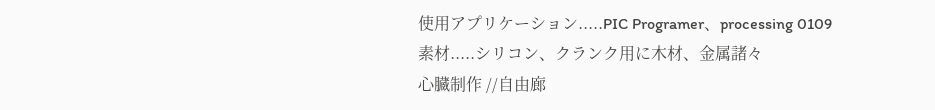使用アプリケーション.....PIC Programer、processing 0109
素材.....シリコン、クランク用に木材、金属諸々
心臓制作 //自由廊